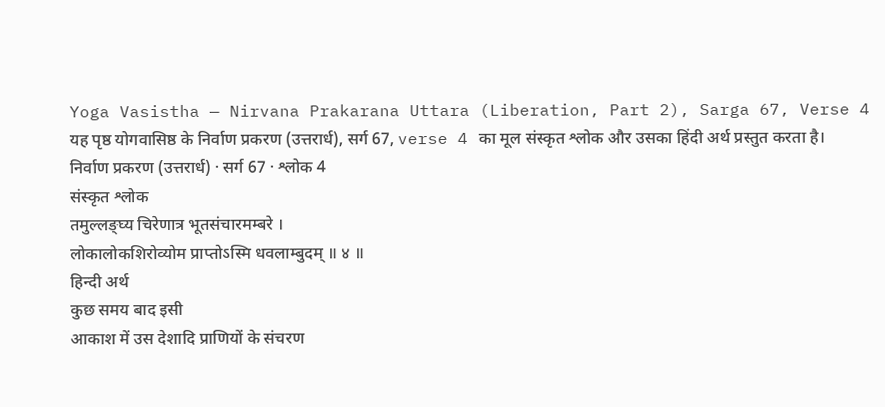Yoga Vasistha — Nirvana Prakarana Uttara (Liberation, Part 2), Sarga 67, Verse 4
यह पृष्ठ योगवासिष्ठ के निर्वाण प्रकरण (उत्तरार्ध), सर्ग 67, verse 4 का मूल संस्कृत श्लोक और उसका हिंदी अर्थ प्रस्तुत करता है।
निर्वाण प्रकरण (उत्तरार्ध) · सर्ग 67 · श्लोक 4
संस्कृत श्लोक
तमुल्लङ्घ्य चिरेणात्र भूतसंचारमम्बरे ।
लोकालोकशिरोव्योम प्राप्तोऽस्मि धवलाम्बुदम् ॥ ४ ॥
हिन्दी अर्थ
कुछ समय बाद इसी
आकाश में उस देशादि प्राणियों के संचरण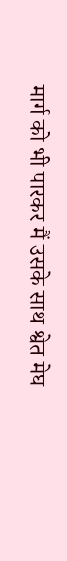मार्ग को भी पारकर मैं उसके साथ श्वेत मेघ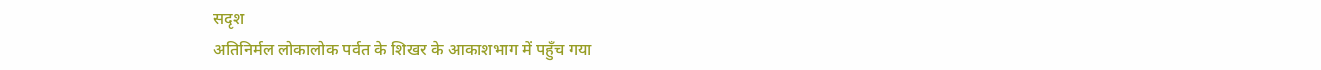सदृश
अतिनिर्मल लोकालोक पर्वत के शिखर के आकाशभाग में पहुँच गया